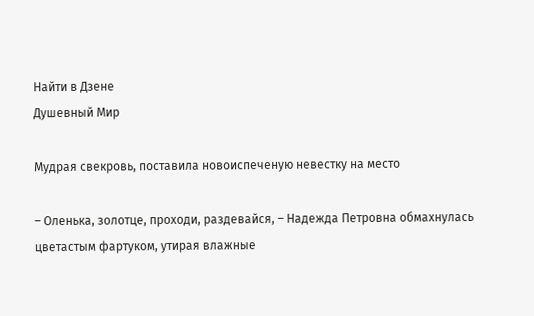Найти в Дзене
Душевный Мир

Мудрая свекровь, поставила новоиспеченую невестку на место

– Оленька, золотце, проходи, раздевайся, – Надежда Петровна обмахнулась цветастым фартуком, утирая влажные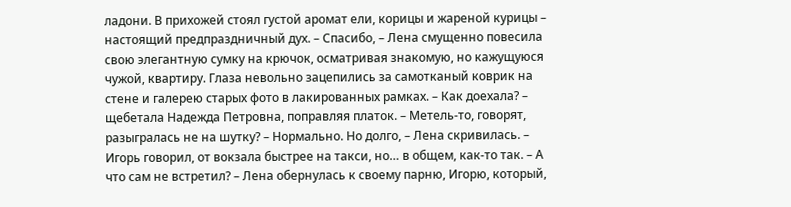ладони. В прихожей стоял густой аромат ели, корицы и жареной курицы – настоящий предпраздничный дух. – Спасибо, – Лена смущенно повесила свою элегантную сумку на крючок, осматривая знакомую, но кажущуюся чужой, квартиру. Глаза невольно зацепились за самотканый коврик на стене и галерею старых фото в лакированных рамках. – Как доехала? – щебетала Надежда Петровна, поправляя платок. – Метель-то, говорят, разыгралась не на шутку? – Нормально. Но долго, – Лена скривилась. – Игорь говорил, от вокзала быстрее на такси, но… в общем, как-то так. – А что сам не встретил? – Лена обернулась к своему парню, Игорю, который,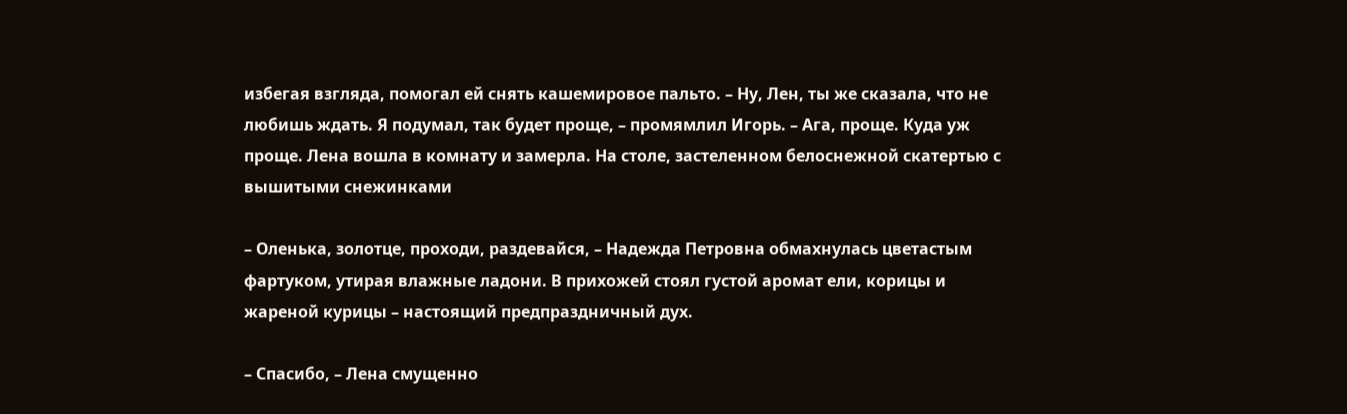избегая взгляда, помогал ей снять кашемировое пальто. – Ну, Лен, ты же сказала, что не любишь ждать. Я подумал, так будет проще, – промямлил Игорь. – Ага, проще. Куда уж проще. Лена вошла в комнату и замерла. На столе, застеленном белоснежной скатертью с вышитыми снежинками

– Оленька, золотце, проходи, раздевайся, – Надежда Петровна обмахнулась цветастым фартуком, утирая влажные ладони. В прихожей стоял густой аромат ели, корицы и жареной курицы – настоящий предпраздничный дух.

– Спасибо, – Лена смущенно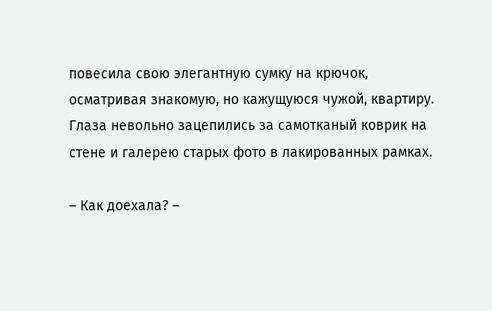повесила свою элегантную сумку на крючок, осматривая знакомую, но кажущуюся чужой, квартиру. Глаза невольно зацепились за самотканый коврик на стене и галерею старых фото в лакированных рамках.

– Как доехала? –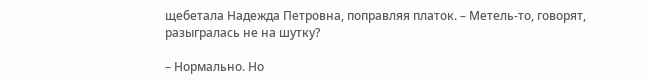щебетала Надежда Петровна, поправляя платок. – Метель-то, говорят, разыгралась не на шутку?

– Нормально. Но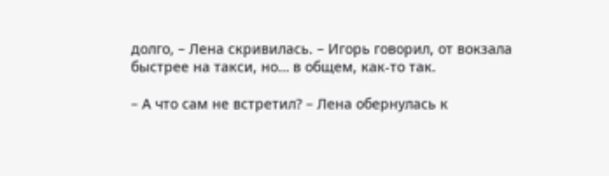долго, – Лена скривилась. – Игорь говорил, от вокзала быстрее на такси, но… в общем, как-то так.

– А что сам не встретил? – Лена обернулась к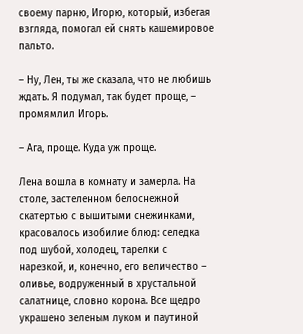своему парню, Игорю, который, избегая взгляда, помогал ей снять кашемировое пальто.

– Ну, Лен, ты же сказала, что не любишь ждать. Я подумал, так будет проще, – промямлил Игорь.

– Ага, проще. Куда уж проще.

Лена вошла в комнату и замерла. На столе, застеленном белоснежной скатертью с вышитыми снежинками, красовалось изобилие блюд: селедка под шубой, холодец, тарелки с нарезкой, и, конечно, его величество – оливье, водруженный в хрустальной салатнице, словно корона. Все щедро украшено зеленым луком и паутиной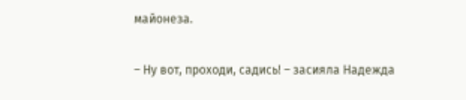майонеза.

– Ну вот, проходи, садись! – засияла Надежда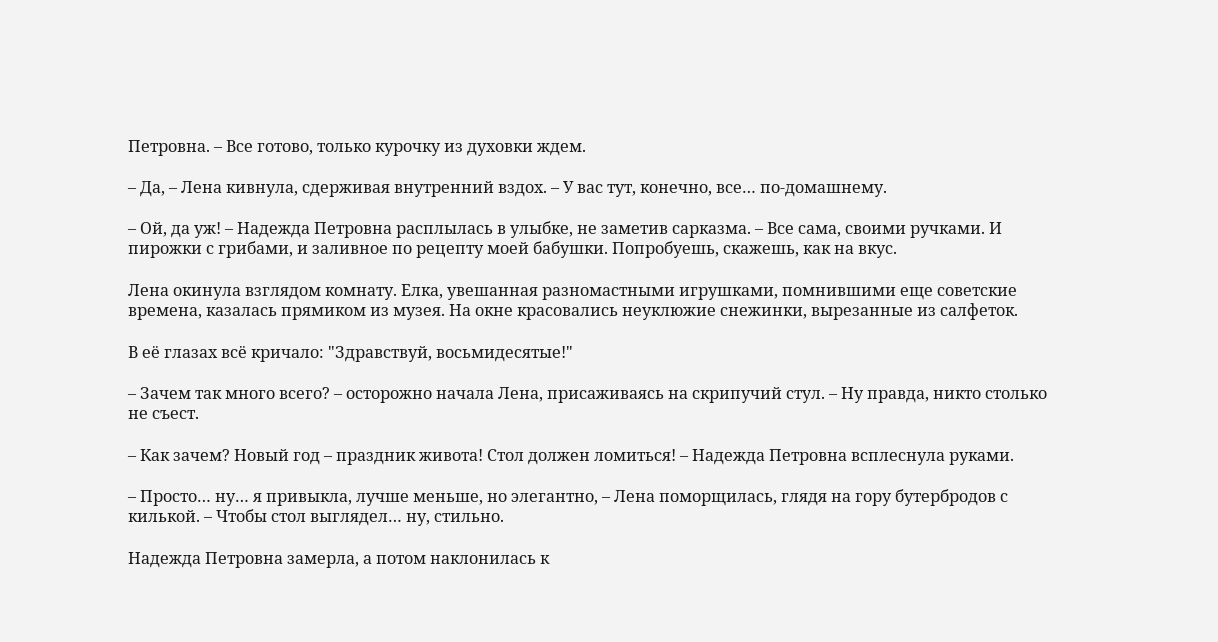Петровна. – Все готово, только курочку из духовки ждем.

– Да, – Лена кивнула, сдерживая внутренний вздох. – У вас тут, конечно, все… по-домашнему.

– Ой, да уж! – Надежда Петровна расплылась в улыбке, не заметив сарказма. – Все сама, своими ручками. И пирожки с грибами, и заливное по рецепту моей бабушки. Попробуешь, скажешь, как на вкус.

Лена окинула взглядом комнату. Елка, увешанная разномастными игрушками, помнившими еще советские времена, казалась прямиком из музея. На окне красовались неуклюжие снежинки, вырезанные из салфеток.

В её глазах всё кричало: "Здравствуй, восьмидесятые!"

– Зачем так много всего? – осторожно начала Лена, присаживаясь на скрипучий стул. – Ну правда, никто столько не съест.

– Как зачем? Новый год – праздник живота! Стол должен ломиться! – Надежда Петровна всплеснула руками.

– Просто… ну… я привыкла, лучше меньше, но элегантно, – Лена поморщилась, глядя на гору бутербродов с килькой. – Чтобы стол выглядел… ну, стильно.

Надежда Петровна замерла, а потом наклонилась к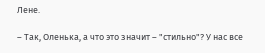Лене.

– Так, Оленька, а что это значит – "стильно"? У нас все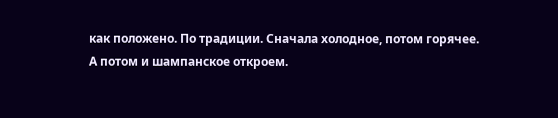как положено. По традиции. Сначала холодное, потом горячее. А потом и шампанское откроем.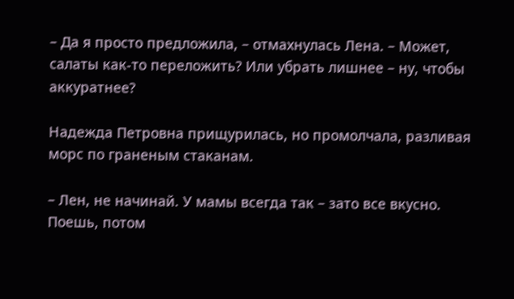– Да я просто предложила, – отмахнулась Лена. – Может, салаты как-то переложить? Или убрать лишнее – ну, чтобы аккуратнее?

Надежда Петровна прищурилась, но промолчала, разливая морс по граненым стаканам.

– Лен, не начинай. У мамы всегда так – зато все вкусно. Поешь, потом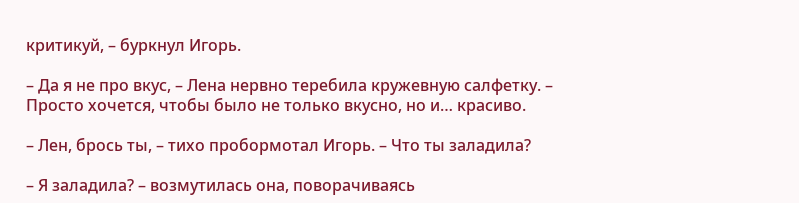критикуй, – буркнул Игорь.

– Да я не про вкус, – Лена нервно теребила кружевную салфетку. – Просто хочется, чтобы было не только вкусно, но и… красиво.

– Лен, брось ты, – тихо пробормотал Игорь. – Что ты заладила?

– Я заладила? – возмутилась она, поворачиваясь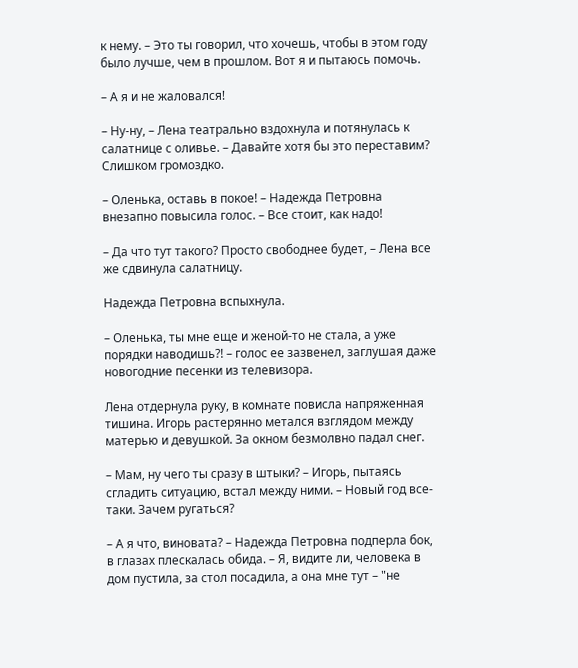к нему. – Это ты говорил, что хочешь, чтобы в этом году было лучше, чем в прошлом. Вот я и пытаюсь помочь.

– А я и не жаловался!

– Ну-ну, – Лена театрально вздохнула и потянулась к салатнице с оливье. – Давайте хотя бы это переставим? Слишком громоздко.

– Оленька, оставь в покое! – Надежда Петровна внезапно повысила голос. – Все стоит, как надо!

– Да что тут такого? Просто свободнее будет, – Лена все же сдвинула салатницу.

Надежда Петровна вспыхнула.

– Оленька, ты мне еще и женой-то не стала, а уже порядки наводишь?! – голос ее зазвенел, заглушая даже новогодние песенки из телевизора.

Лена отдернула руку, в комнате повисла напряженная тишина. Игорь растерянно метался взглядом между матерью и девушкой. За окном безмолвно падал снег.

– Мам, ну чего ты сразу в штыки? – Игорь, пытаясь сгладить ситуацию, встал между ними. – Новый год все-таки. Зачем ругаться?

– А я что, виновата? – Надежда Петровна подперла бок, в глазах плескалась обида. – Я, видите ли, человека в дом пустила, за стол посадила, а она мне тут – "не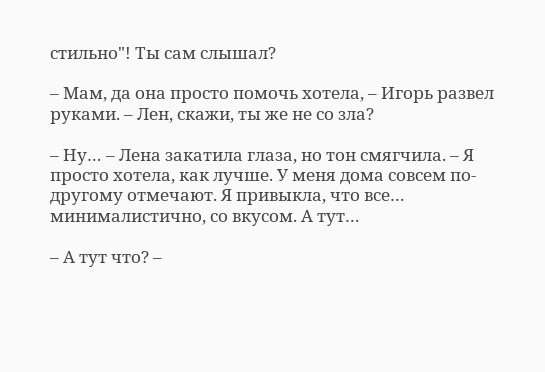стильно"! Ты сам слышал?

– Мам, да она просто помочь хотела, – Игорь развел руками. – Лен, скажи, ты же не со зла?

– Ну… – Лена закатила глаза, но тон смягчила. – Я просто хотела, как лучше. У меня дома совсем по-другому отмечают. Я привыкла, что все… минималистично, со вкусом. А тут…

– А тут что? –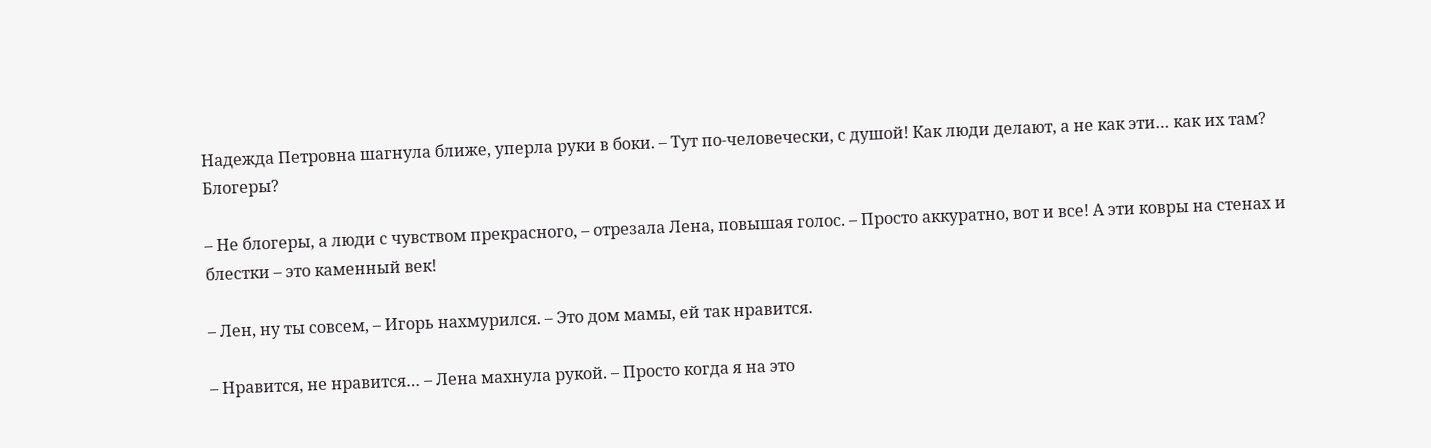Надежда Петровна шагнула ближе, уперла руки в боки. – Тут по-человечески, с душой! Как люди делают, а не как эти… как их там? Блогеры?

– Не блогеры, а люди с чувством прекрасного, – отрезала Лена, повышая голос. – Просто аккуратно, вот и все! А эти ковры на стенах и блестки – это каменный век!

– Лен, ну ты совсем, – Игорь нахмурился. – Это дом мамы, ей так нравится.

– Нравится, не нравится… – Лена махнула рукой. – Просто когда я на это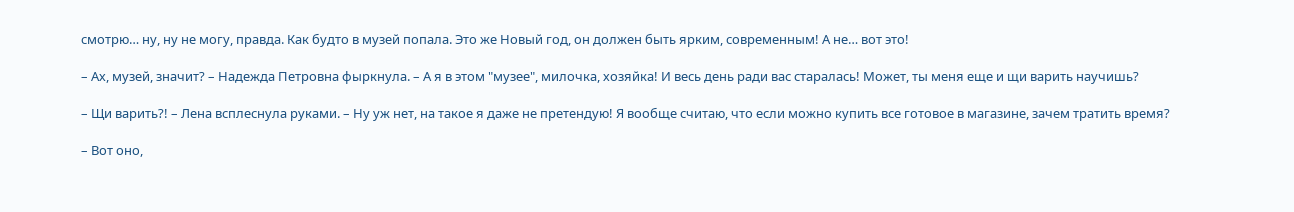смотрю… ну, ну не могу, правда. Как будто в музей попала. Это же Новый год, он должен быть ярким, современным! А не… вот это!

– Ах, музей, значит? – Надежда Петровна фыркнула. – А я в этом "музее", милочка, хозяйка! И весь день ради вас старалась! Может, ты меня еще и щи варить научишь?

– Щи варить?! – Лена всплеснула руками. – Ну уж нет, на такое я даже не претендую! Я вообще считаю, что если можно купить все готовое в магазине, зачем тратить время?

– Вот оно,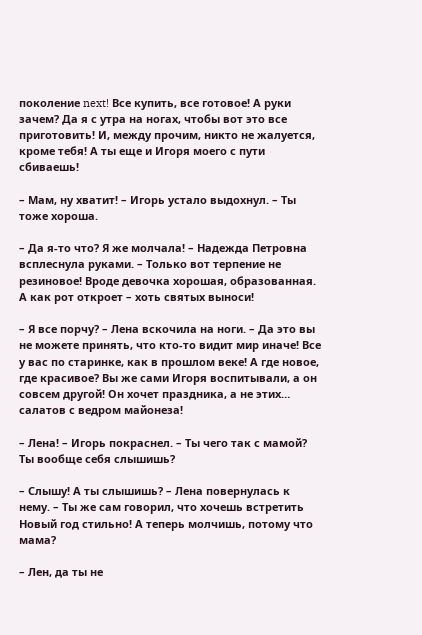поколение next! Все купить, все готовое! А руки зачем? Да я с утра на ногах, чтобы вот это все приготовить! И, между прочим, никто не жалуется, кроме тебя! А ты еще и Игоря моего с пути сбиваешь!

– Мам, ну хватит! – Игорь устало выдохнул. – Ты тоже хороша.

– Да я-то что? Я же молчала! – Надежда Петровна всплеснула руками. – Только вот терпение не резиновое! Вроде девочка хорошая, образованная. А как рот откроет – хоть святых выноси!

– Я все порчу? – Лена вскочила на ноги. – Да это вы не можете принять, что кто-то видит мир иначе! Все у вас по старинке, как в прошлом веке! А где новое, где красивое? Вы же сами Игоря воспитывали, а он совсем другой! Он хочет праздника, а не этих… салатов с ведром майонеза!

– Лена! – Игорь покраснел. – Ты чего так с мамой? Ты вообще себя слышишь?

– Слышу! А ты слышишь? – Лена повернулась к нему. – Ты же сам говорил, что хочешь встретить Новый год стильно! А теперь молчишь, потому что мама?

– Лен, да ты не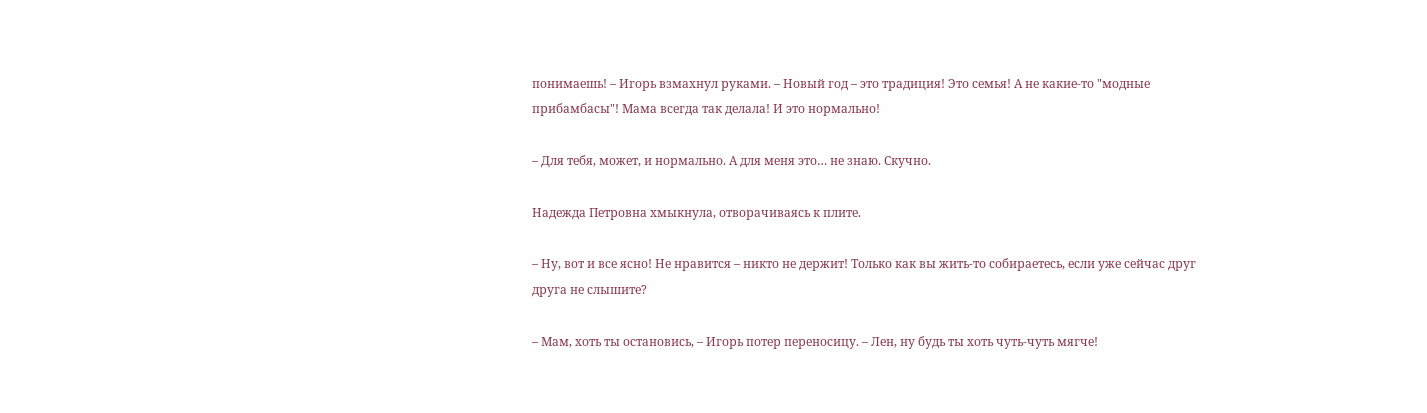понимаешь! – Игорь взмахнул руками. – Новый год – это традиция! Это семья! А не какие-то "модные прибамбасы"! Мама всегда так делала! И это нормально!

– Для тебя, может, и нормально. А для меня это… не знаю. Скучно.

Надежда Петровна хмыкнула, отворачиваясь к плите.

– Ну, вот и все ясно! Не нравится – никто не держит! Только как вы жить-то собираетесь, если уже сейчас друг друга не слышите?

– Мам, хоть ты остановись, – Игорь потер переносицу. – Лен, ну будь ты хоть чуть-чуть мягче!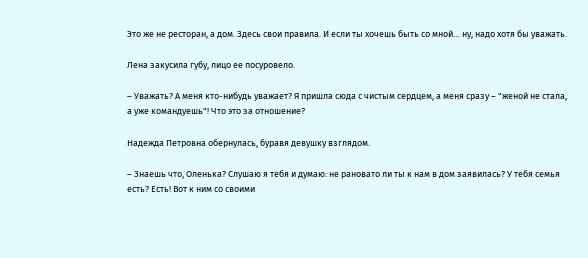Это же не ресторан, а дом. Здесь свои правила. И если ты хочешь быть со мной… ну, надо хотя бы уважать.

Лена закусила губу, лицо ее посуровело.

– Уважать? А меня кто-нибудь уважает? Я пришла сюда с чистым сердцем, а меня сразу – "женой не стала, а уже командуешь"! Что это за отношение?

Надежда Петровна обернулась, буравя девушку взглядом.

– Знаешь что, Оленька? Слушаю я тебя и думаю: не рановато ли ты к нам в дом заявилась? У тебя семья есть? Есть! Вот к ним со своими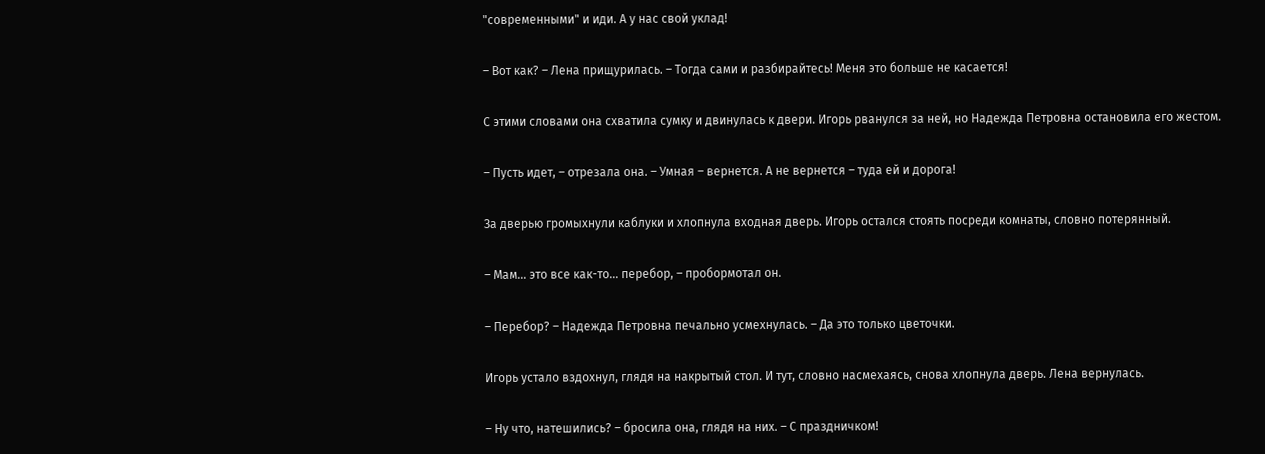"современными" и иди. А у нас свой уклад!

– Вот как? – Лена прищурилась. – Тогда сами и разбирайтесь! Меня это больше не касается!

С этими словами она схватила сумку и двинулась к двери. Игорь рванулся за ней, но Надежда Петровна остановила его жестом.

– Пусть идет, – отрезала она. – Умная – вернется. А не вернется – туда ей и дорога!

За дверью громыхнули каблуки и хлопнула входная дверь. Игорь остался стоять посреди комнаты, словно потерянный.

– Мам… это все как-то… перебор, – пробормотал он.

– Перебор? – Надежда Петровна печально усмехнулась. – Да это только цветочки.

Игорь устало вздохнул, глядя на накрытый стол. И тут, словно насмехаясь, снова хлопнула дверь. Лена вернулась.

– Ну что, натешились? – бросила она, глядя на них. – С праздничком!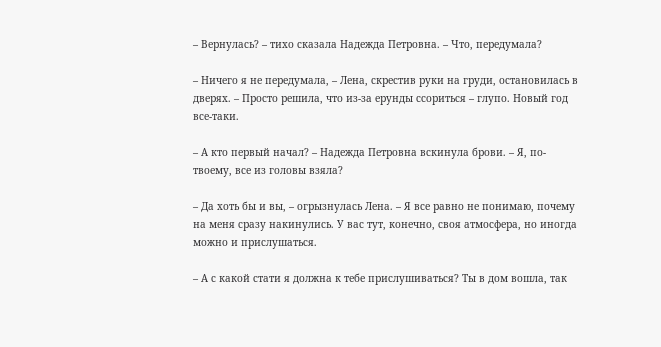– Вернулась? – тихо сказала Надежда Петровна. – Что, передумала?

– Ничего я не передумала, – Лена, скрестив руки на груди, остановилась в дверях. – Просто решила, что из-за ерунды ссориться – глупо. Новый год все-таки.

– А кто первый начал? – Надежда Петровна вскинула брови. – Я, по-твоему, все из головы взяла?

– Да хоть бы и вы, – огрызнулась Лена. – Я все равно не понимаю, почему на меня сразу накинулись. У вас тут, конечно, своя атмосфера, но иногда можно и прислушаться.

– А с какой стати я должна к тебе прислушиваться? Ты в дом вошла, так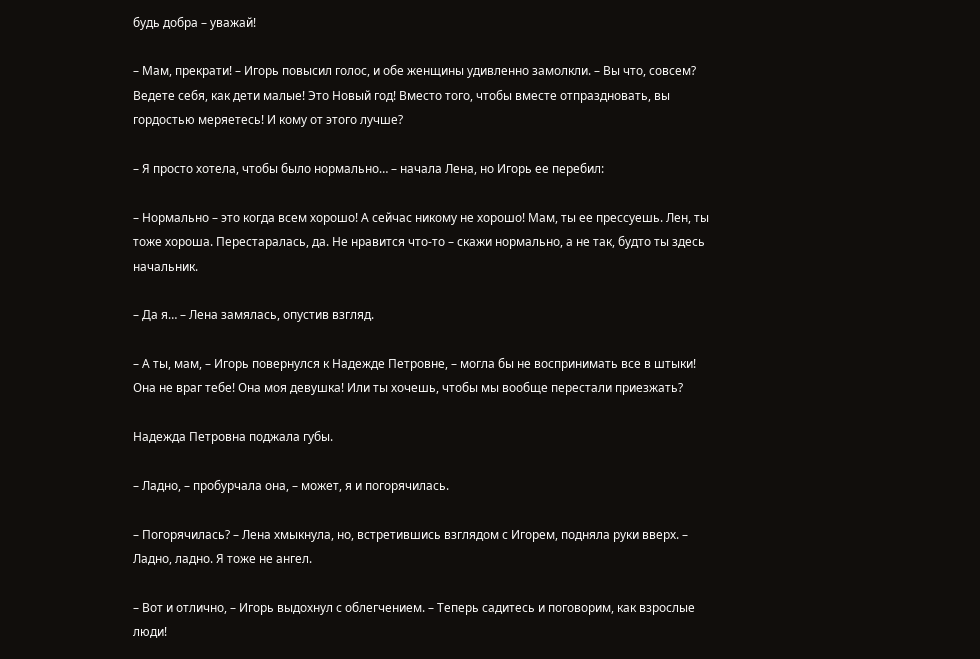будь добра – уважай!

– Мам, прекрати! – Игорь повысил голос, и обе женщины удивленно замолкли. – Вы что, совсем? Ведете себя, как дети малые! Это Новый год! Вместо того, чтобы вместе отпраздновать, вы гордостью меряетесь! И кому от этого лучше?

– Я просто хотела, чтобы было нормально… – начала Лена, но Игорь ее перебил:

– Нормально – это когда всем хорошо! А сейчас никому не хорошо! Мам, ты ее прессуешь. Лен, ты тоже хороша. Перестаралась, да. Не нравится что-то – скажи нормально, а не так, будто ты здесь начальник.

– Да я… – Лена замялась, опустив взгляд.

– А ты, мам, – Игорь повернулся к Надежде Петровне, – могла бы не воспринимать все в штыки! Она не враг тебе! Она моя девушка! Или ты хочешь, чтобы мы вообще перестали приезжать?

Надежда Петровна поджала губы.

– Ладно, – пробурчала она, – может, я и погорячилась.

– Погорячилась? – Лена хмыкнула, но, встретившись взглядом с Игорем, подняла руки вверх. – Ладно, ладно. Я тоже не ангел.

– Вот и отлично, – Игорь выдохнул с облегчением. – Теперь садитесь и поговорим, как взрослые люди!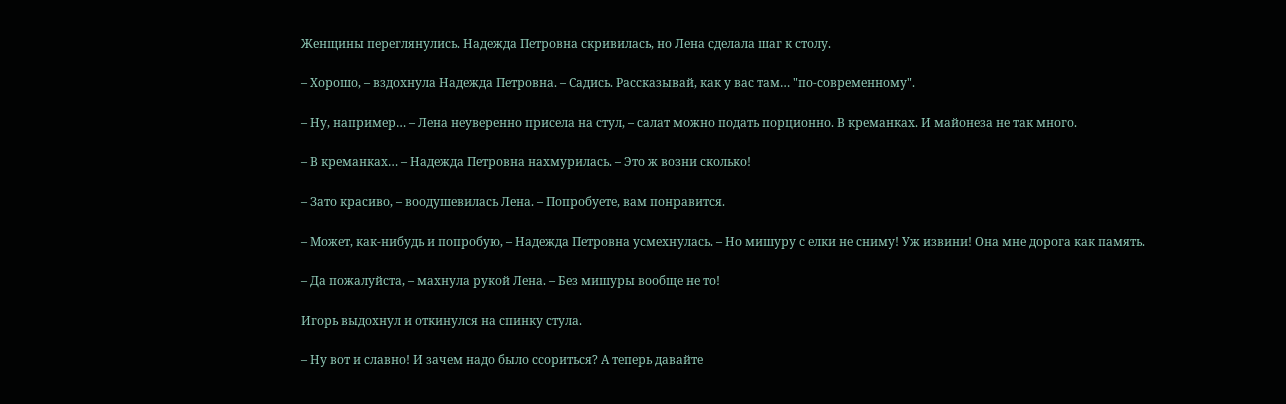Женщины переглянулись. Надежда Петровна скривилась, но Лена сделала шаг к столу.

– Хорошо, – вздохнула Надежда Петровна. – Садись. Рассказывай, как у вас там… "по-современному".

– Ну, например… – Лена неуверенно присела на стул, – салат можно подать порционно. В креманках. И майонеза не так много.

– В креманках… – Надежда Петровна нахмурилась. – Это ж возни сколько!

– Зато красиво, – воодушевилась Лена. – Попробуете, вам понравится.

– Может, как-нибудь и попробую, – Надежда Петровна усмехнулась. – Но мишуру с елки не сниму! Уж извини! Она мне дорога как память.

– Да пожалуйста, – махнула рукой Лена. – Без мишуры вообще не то!

Игорь выдохнул и откинулся на спинку стула.

– Ну вот и славно! И зачем надо было ссориться? А теперь давайте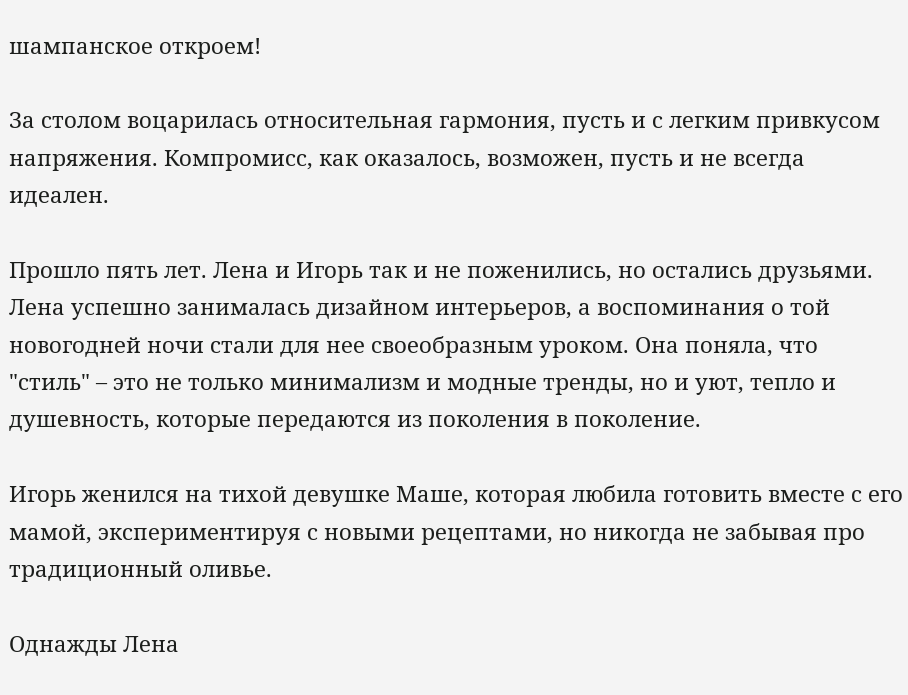шампанское откроем!

За столом воцарилась относительная гармония, пусть и с легким привкусом напряжения. Компромисс, как оказалось, возможен, пусть и не всегда идеален.

Прошло пять лет. Лена и Игорь так и не поженились, но остались друзьями. Лена успешно занималась дизайном интерьеров, а воспоминания о той новогодней ночи стали для нее своеобразным уроком. Она поняла, что "стиль" – это не только минимализм и модные тренды, но и уют, тепло и душевность, которые передаются из поколения в поколение.

Игорь женился на тихой девушке Маше, которая любила готовить вместе с его мамой, экспериментируя с новыми рецептами, но никогда не забывая про традиционный оливье.

Однажды Лена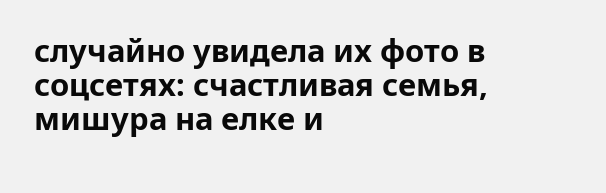случайно увидела их фото в соцсетях: счастливая семья, мишура на елке и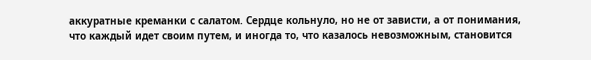аккуратные креманки с салатом. Сердце кольнуло, но не от зависти, а от понимания, что каждый идет своим путем, и иногда то, что казалось невозможным, становится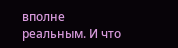вполне реальным. И что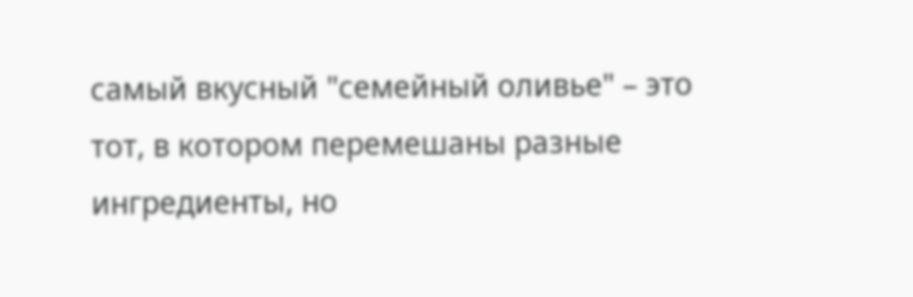самый вкусный "семейный оливье" – это тот, в котором перемешаны разные ингредиенты, но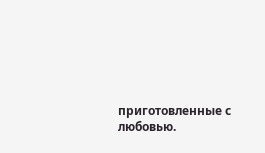приготовленные с любовью.